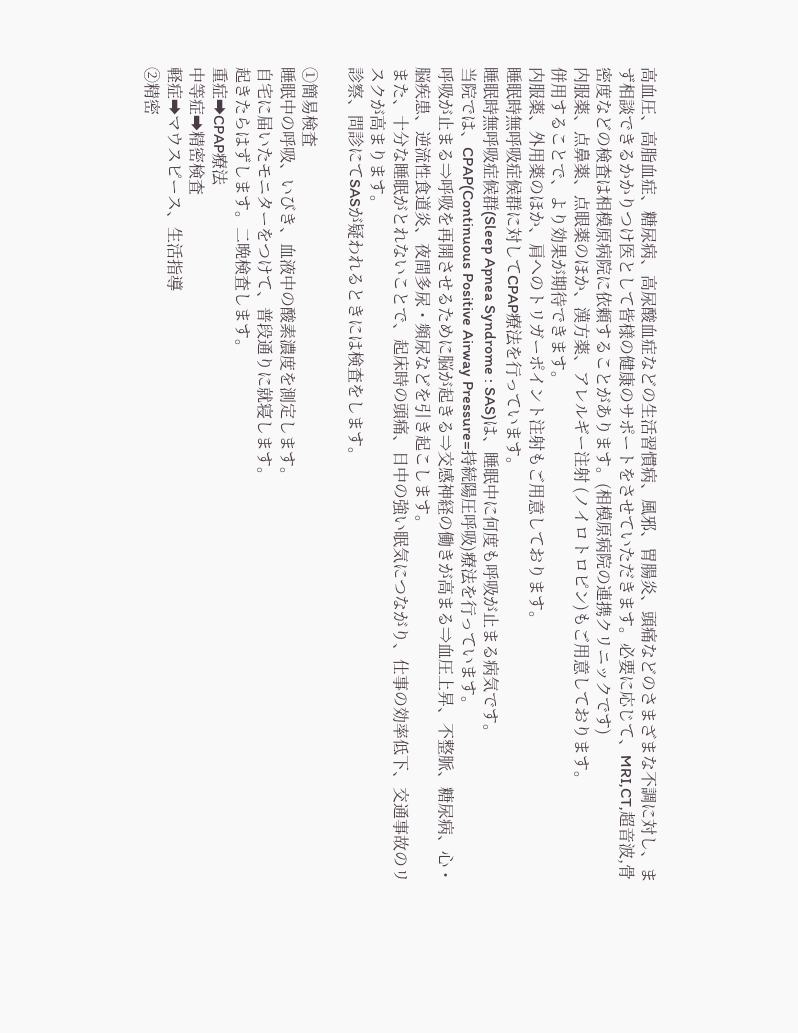高血圧、高脂血症、糖尿病、高尿酸血症などの生活習慣病、風邪、胃腸炎、頭痛などのさまざまな不調に対し、まず相談できるかかりつけ医として皆様の健康のサポートをさせていただきます。必要に応じて、MRI,CT,超音波,骨密度などの検査は相模原病院に依頼することがあります。(相模原病院の連携クリニックです)
内服薬、点鼻薬、点眼薬のほか、漢方薬、アレルギー注射 (ノイロトロピン)もご用意しております。
併用することで、より効果が期待できます。
内服薬、外用薬のほか、肩へのトリガーポイント注射もご用意しております。
睡眠時無呼吸症候群に対してCPAP療法を行っています。
睡眠時無呼吸症候群(Sleep Apnea Syndrome : SAS)は、睡眠中に何度も呼吸が止まる病気です。
当院では、CPAP(Continuous Positive Airway Pressure=持続陽圧呼吸)療法を行っています。
呼吸が止まる⇒呼吸を再開させるために脳が起きる⇒交感神経の働きが高まる⇒血圧上昇、不整脈、糖尿病、心・脳疾患、逆流性食道炎、夜間多尿・頻尿などを引き起こします。
また、十分な睡眠がとれないことで、起床時の頭痛、日中の強い眠気につながり、仕事の効率低下、交通事故のリスクが高まります。
診察、問診にてSASが疑われるときには検査をします。

①簡易検査
睡眠中の呼吸、いびき、血液中の酸素濃度を測定します。
自宅に届いたモニターをつけて、普段通りに就寝します。
起きたらはずします。二晩検査します。
重症➡CPAP療法
中等症➡精密検査
軽症➡マウスピース、生活指導
②精密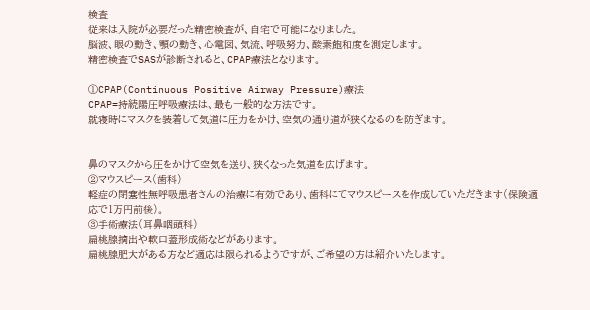検査
従来は入院が必要だった精密検査が、自宅で可能になりました。
脳波、眼の動き、顎の動き、心電図、気流、呼吸努力、酸素飽和度を測定します。
精密検査でSASが診断されると、CPAP療法となります。

①CPAP(Continuous Positive Airway Pressure)療法
CPAP=持続陽圧呼吸療法は、最も一般的な方法です。
就寝時にマスクを装着して気道に圧力をかけ、空気の通り道が狭くなるのを防ぎます。


鼻のマスクから圧をかけて空気を送り、狭くなった気道を広げます。
②マウスピース(歯科)
軽症の閉塞性無呼吸患者さんの治療に有効であり、歯科にてマウスピースを作成していただきます(保険適応で1万円前後)。
③手術療法(耳鼻咽頭科)
扁桃腺摘出や軟口蓋形成術などがあります。
扁桃腺肥大がある方など適応は限られるようですが、ご希望の方は紹介いたします。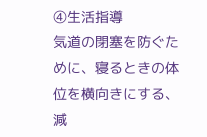④生活指導
気道の閉塞を防ぐために、寝るときの体位を横向きにする、減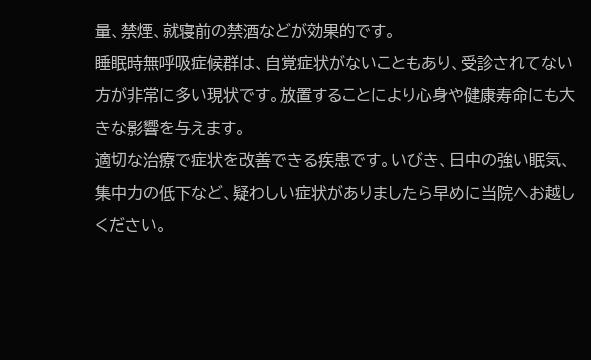量、禁煙、就寝前の禁酒などが効果的です。
睡眠時無呼吸症候群は、自覚症状がないこともあり、受診されてない方が非常に多い現状です。放置することにより心身や健康寿命にも大きな影響を与えます。
適切な治療で症状を改善できる疾患です。いびき、日中の強い眠気、集中力の低下など、疑わしい症状がありましたら早めに当院へお越しください。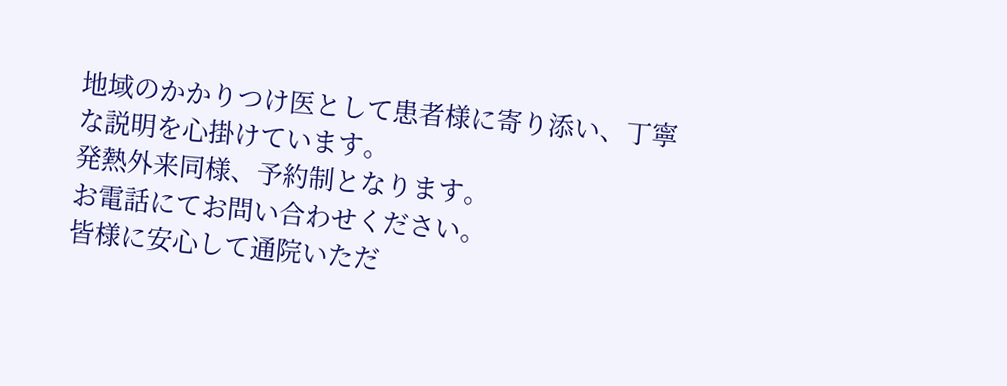地域のかかりつけ医として患者様に寄り添い、丁寧な説明を心掛けています。
発熱外来同様、予約制となります。
お電話にてお問い合わせください。
皆様に安心して通院いただ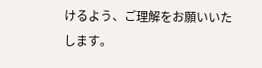けるよう、ご理解をお願いいたします。